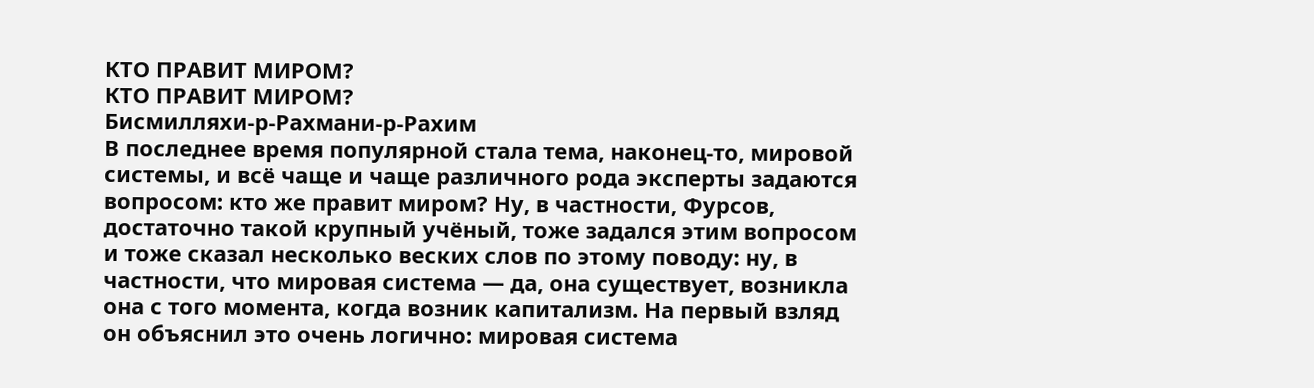КТО ПРАВИТ МИРОМ?
КТО ПРАВИТ МИРОМ?
Бисмилляхи-р-Рахмани-р-Рахим
В последнее время популярной стала тема, наконец-то, мировой системы, и всё чаще и чаще различного рода эксперты задаются вопросом: кто же правит миром? Ну, в частности, Фурсов, достаточно такой крупный учёный, тоже задался этим вопросом и тоже сказал несколько веских слов по этому поводу: ну, в частности, что мировая система — да, она существует, возникла она с того момента, когда возник капитализм. На первый взляд он объяснил это очень логично: мировая система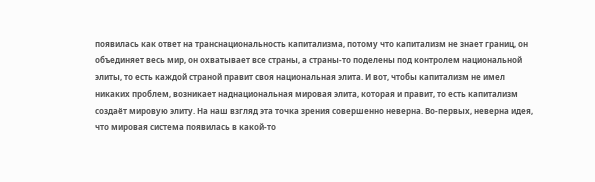появилась как ответ на транснациональность капитализма, потому что капитализм не знает границ, он объединяет весь мир, он охватывает все страны, а страны-то поделены под контролем национальной элиты, то есть каждой страной правит своя национальная элита. И вот, чтобы капитализм не имел никаких проблем, возникает наднациональная мировая элита, которая и правит, то есть капитализм создаёт мировую элиту. На наш взгляд эта точка зрения совершенно неверна. Во-первых, неверна идея, что мировая система появилась в какой-то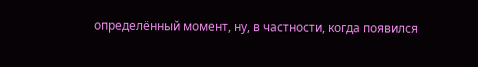определённый момент, ну, в частности, когда появился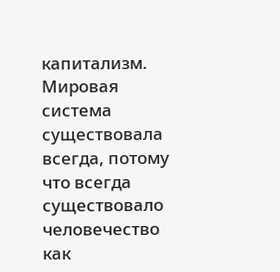капитализм. Мировая система существовала всегда, потому что всегда существовало человечество как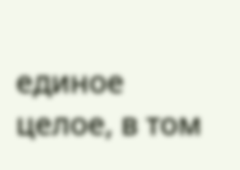единое целое, в том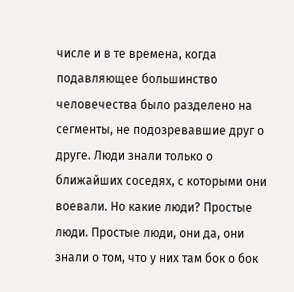числе и в те времена, когда подавляющее большинство человечества было разделено на сегменты, не подозревавшие друг о друге. Люди знали только о ближайших соседях, с которыми они воевали. Но какие люди? Простые люди. Простые люди, они да, они знали о том, что у них там бок о бок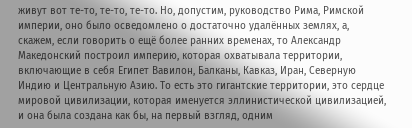живут вот те-то, те-то, те-то. Но, допустим, руководство Рима, Римской империи, оно было осведомлено о достаточно удалённых землях, а, скажем, если говорить о ещё более ранних временах, то Александр Македонский построил империю, которая охватывала территории, включающие в себя Египет Вавилон, Балканы, Кавказ, Иран, Северную Индию и Центральную Азию. То есть это гигантские территории, это сердце мировой цивилизации, которая именуется эллинистической цивилизацией, и она была создана как бы, на первый взгляд, одним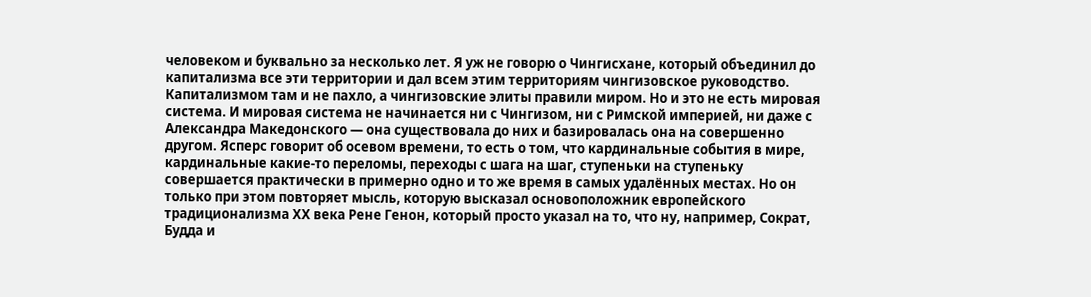человеком и буквально за несколько лет. Я уж не говорю о Чингисхане, который объединил до капитализма все эти территории и дал всем этим территориям чингизовское руководство. Капитализмом там и не пахло, а чингизовcкие элиты правили миром. Но и это не есть мировая система. И мировая система не начинается ни с Чингизом, ни с Римской империей, ни даже с Александра Македонского — она существовала до них и базировалась она на совершенно другом. Ясперс говорит об осевом времени, то есть о том, что кардинальные события в мире, кардинальные какие-то переломы, переходы с шага на шаг, ступеньки на ступеньку совершается практически в примерно одно и то же время в самых удалённых местах. Но он только при этом повторяет мысль, которую высказал основоположник европейского традиционализма XX века Рене Генон, который просто указал на то, что ну, например, Сократ, Будда и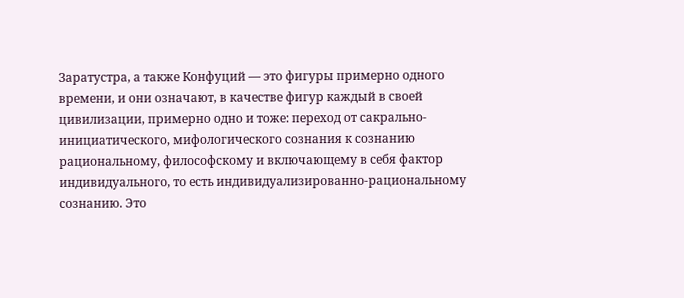Заратустра, а также Конфуций — это фигуры примерно одного времени, и они означают, в качестве фигур каждый в своей цивилизации, примерно одно и тоже: переход от сакрально-инициатического, мифологического сознания к сознанию рациональному, философскому и включающему в себя фактор индивидуального, то есть индивидуализированно-рациональному сознанию. Это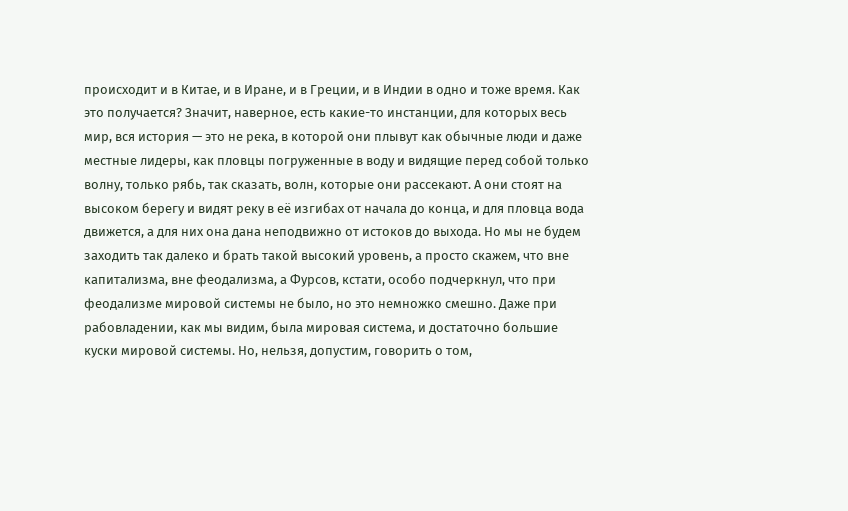происходит и в Китае, и в Иране, и в Греции, и в Индии в одно и тоже время. Как это получается? Значит, наверное, есть какие-то инстанции, для которых весь мир, вся история — это не река, в которой они плывут как обычные люди и даже местные лидеры, как пловцы погруженные в воду и видящие перед собой только волну, только рябь, так сказать, волн, которые они рассекают. А они стоят на высоком берегу и видят реку в её изгибах от начала до конца, и для пловца вода движется, а для них она дана неподвижно от истоков до выхода. Hо мы не будем заходить так далеко и брать такой высокий уровень, а просто скажем, что вне капитализма, вне феодализма, а Фурсов, кстати, особо подчеркнул, что при феодализме мировой системы не было, но это немножко смешно. Даже при рабовладении, как мы видим, была мировая система, и достаточно большие куски мировой системы. Но, нельзя, допустим, говорить о том,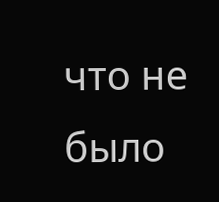что не было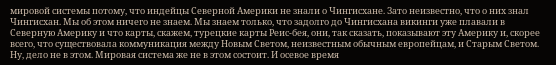мировой системы потому, что индейцы Северной Америки не знали о Чингисхане. Зато неизвестно, что о них знал Чингисхан. Мы об этом ничего не знаем. Мы знаем только, что задолго до Чингисхана викинги уже плавали в Северную Америку и что карты, скажем, турецкие карты Реис-бея, они, так сказать, показывают эту Америку и, скорее всего, что существовала коммуникация между Новым Светом, неизвестным обычным европейцам, и Старым Светом. Ну, дело не в этом. Мировая система же не в этом состоит. И осевое время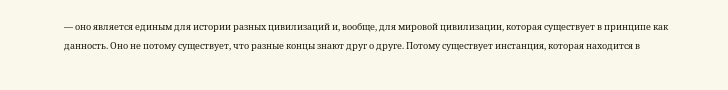— оно является единым для истории разных цивилизаций и, вообще, для мировой цивилизации, которая существует в принципе как данность. Оно не потому существует, что разные концы знают друг о друге. Потому существует инстанция, которая находится в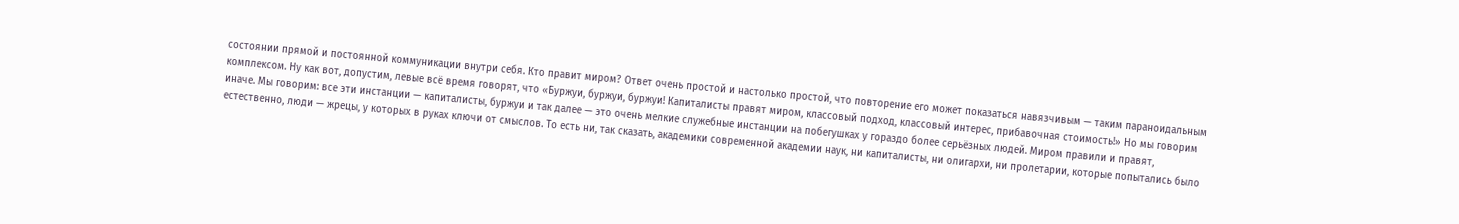состоянии прямой и постоянной коммуникации внутри себя. Кто правит миром? Ответ очень простой и настолько простой, что повторение его может показаться навязчивым — таким параноидальным комплексом. Ну как вот, допустим, левые всё время говорят, что «Буржуи, буржуи, буржуи! Капиталисты правят миром, классовый подход, классовый интерес, прибавочная стоимость!» Но мы говорим иначе. Мы говорим: все эти инстанции — капиталисты, буржуи и так далее — это очень мелкие служебные инстанции на побегушках у гораздо более серьёзных людей. Миром правили и правят, естественно, люди — жрецы, у которых в руках ключи от смыслов. То есть ни, так сказать, академики современной академии наук, ни капиталисты, ни олигархи, ни пролетарии, которые попытались было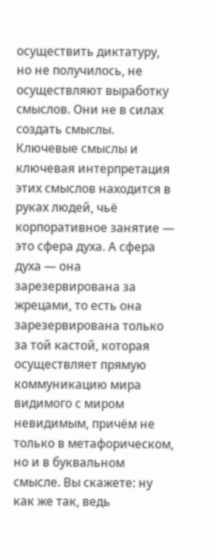осуществить диктатуру, но не получилось, не осуществляют выработку смыслов. Они не в силах создать смыслы. Ключевые смыслы и ключевая интерпретация этих смыслов находится в руках людей, чьё корпоративное занятие — это сфера духа. А сфера духа — она зарезервирована за жрецами, то есть она зарезервирована только за той кастой, которая осуществляет прямую коммуникацию мира видимого с миром невидимым, причём не только в метафорическом, но и в буквальном смысле. Вы скажете: ну как же так, ведь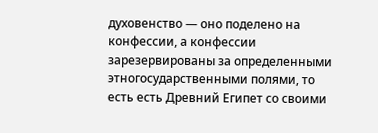духовенство — оно поделено на конфессии, а конфессии зарезервированы за определенными этногосударственными полями, то есть есть Древний Египет со своими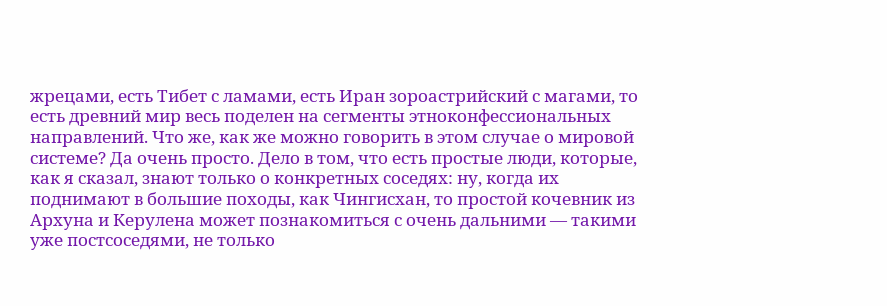жрецами, есть Тибет с ламами, есть Иран зороастрийский с магами, то есть древний мир весь поделен на сегменты этноконфессиональных направлений. Что же, как же можно говорить в этом случае о мировой системе? Да очень просто. Дело в том, что есть простые люди, которые, как я сказал, знают только о конкретных соседях: ну, когда их поднимают в большие походы, как Чингисхан, то простой кочевник из Архуна и Керулена может познакомиться с очень дальними — такими уже постсоседями, не только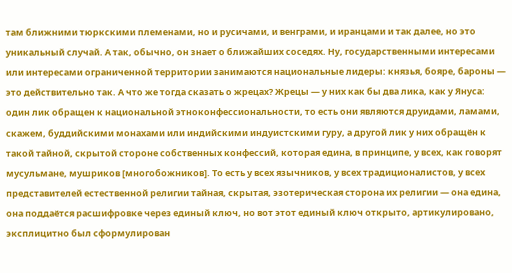там ближними тюркскими племенами, но и русичами, и венграми, и иранцами и так далее, но это уникальный случай. А так, обычно, он знает о ближайших соседях. Ну, государственными интересами или интересами ограниченной территории занимаются национальные лидеры: князья, бояре, бароны — это действительно так. А что же тогда сказать о жрецах? Жрецы — у них как бы два лика, как у Януса: один лик обращен к национальной этноконфессиональности, то есть они являются друидами, ламами, скажем, буддийскими монахами или индийскими индуистскими гуру, а другой лик у них обращён к такой тайной, скрытой стороне собственных конфессий, которая едина, в принципе, у всех, как говорят мусульмане, мушриков [многобожников]. То есть у всех язычников, у всех традиционалистов, у всех представителей естественной религии тайная, скрытая, эзотерическая сторона их религии — она едина, она поддаётся расшифровке через единый ключ, но вот этот единый ключ открыто, артикулировано, эксплицитно был сформулирован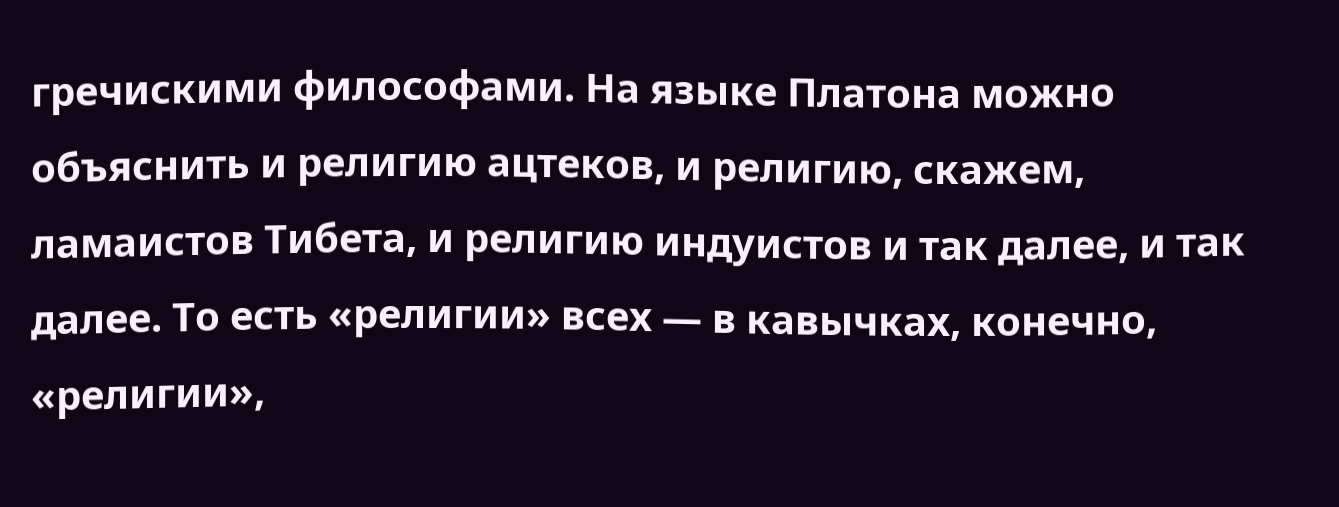гречискими философами. На языке Платона можно объяснить и религию ацтеков, и религию, скажем, ламаистов Тибета, и религию индуистов и так далее, и так далее. То есть «религии» всех — в кавычках, конечно, «религии»,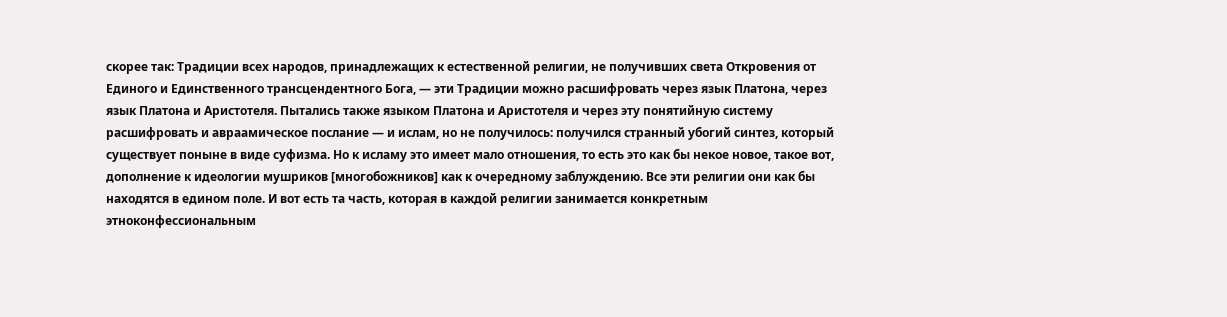скорее так: Традиции всех народов, принадлежащих к естественной религии, не получивших cвета Откровения от Единого и Единственного трансцендентного Бога, — эти Традиции можно расшифровать через язык Платона, через язык Платона и Аристотеля. Пытались также языком Платона и Аристотеля и через эту понятийную систему расшифровать и авраамическое послание — и ислам, но не получилось: получился странный убогий синтез, который существует поныне в виде суфизма. Но к исламу это имеет мало отношения, то есть это как бы некое новое, такое вот, дополнение к идеологии мушриков [многобожников] как к очередному заблуждению. Все эти религии они как бы находятся в едином поле. И вот есть та часть, которая в каждой религии занимается конкретным этноконфессиональным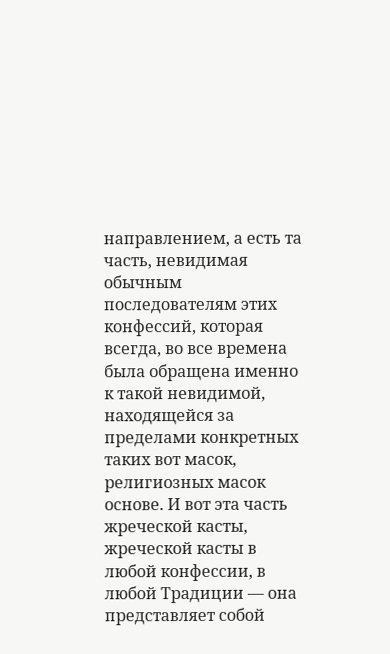направлением, а есть та часть, невидимая обычным последователям этих конфессий, которая всегда, во все времена была обращена именно к такой невидимой, находящейся за пределами конкретных таких вот масок, религиозных масок основе. И вот эта часть жреческой касты, жреческой касты в любой конфессии, в любой Традиции — она представляет собой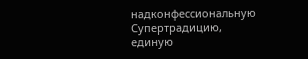надконфессиональную Супертрадицию, единую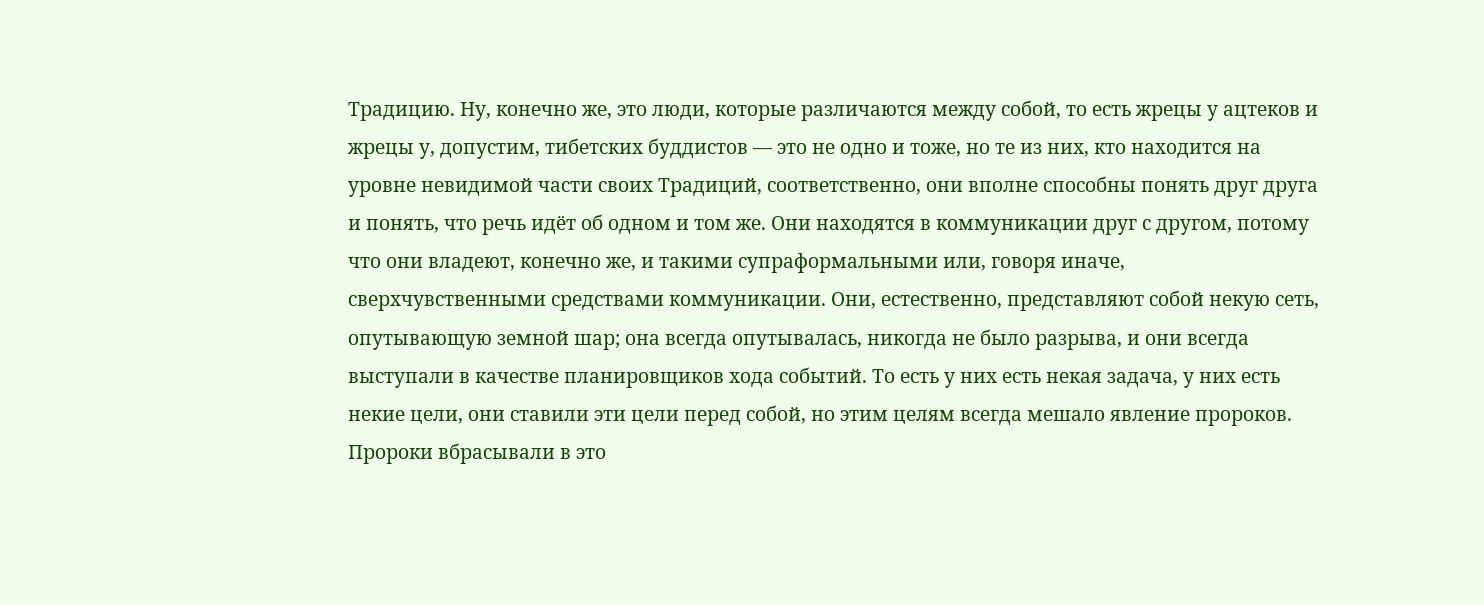Традицию. Ну, конечно же, это люди, которые различаются между собой, то есть жрецы у ацтеков и жрецы у, допустим, тибетских буддистов — это не одно и тоже, но те из них, кто находится на уровне невидимой части своих Традиций, соответственно, они вполне способны понять друг друга и понять, что речь идёт об одном и том же. Они находятся в коммуникации друг с другом, потому что они владеют, конечно же, и такими супраформальными или, говоря иначе, сверхчувственными средствами коммуникации. Они, естественно, представляют собой некую сеть, опутывающую земной шар; она всегда опутывалась, никогда не было разрыва, и они всегда выступали в качестве планировщиков хода событий. То есть у них есть некая задача, у них есть некие цели, они ставили эти цели перед собой, но этим целям всегда мешало явление пророков. Пророки вбрасывали в это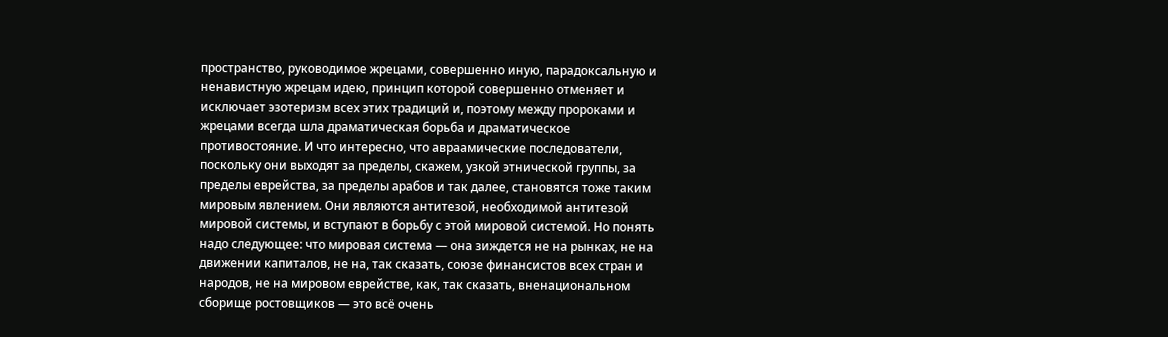пространство, руководимое жрецами, совершенно иную, парадоксальную и ненавистную жрецам идею, принцип которой совершенно отменяет и исключает эзотеризм всех этих традиций и, поэтому между пророками и жрецами всегда шла драматическая борьба и драматическое противостояние. И что интересно, что авраамические последователи, поскольку они выходят за пределы, скажем, узкой этнической группы, за пределы еврейства, за пределы арабов и так далее, становятся тоже таким мировым явлением. Они являются антитезой, необходимой антитезой мировой системы, и вступают в борьбу с этой мировой системой. Но понять надо следующее: что мировая система — она зиждется не на рынках, не на движении капиталов, не на, так сказать, cоюзе финансистов всех стран и народов, не на мировом еврействе, как, так сказать, вненациональном сборище ростовщиков — это всё очень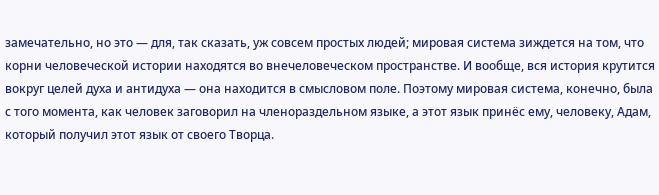замечательно, но это — для, так сказать, уж совсем простых людей; мировая система зиждется на том, что корни человеческой истории находятся во внечеловеческом пространстве. И вообще, вся история крутится вокруг целей духа и антидуха — она находится в смысловом поле. Поэтому мировая система, конечно, была с того момента, как человек заговорил на членораздельном языке, а этот язык принёс ему, человеку, Адам, который получил этот язык от своего Творца.